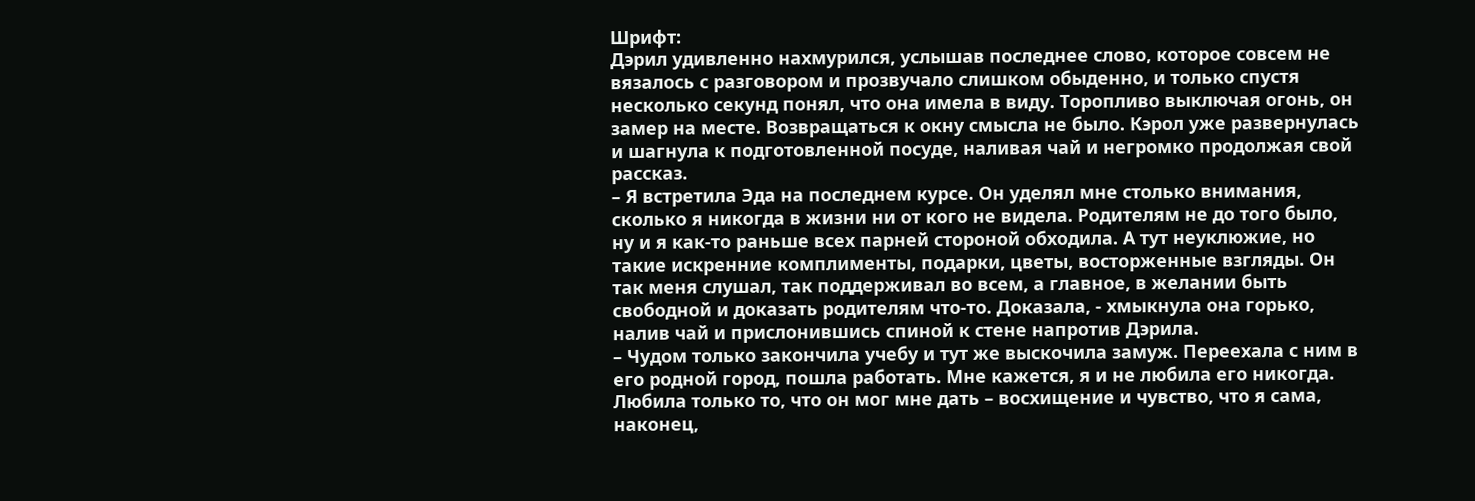Шрифт:
Дэрил удивленно нахмурился, услышав последнее слово, которое совсем не вязалось с разговором и прозвучало слишком обыденно, и только спустя несколько секунд понял, что она имела в виду. Торопливо выключая огонь, он замер на месте. Возвращаться к окну смысла не было. Кэрол уже развернулась и шагнула к подготовленной посуде, наливая чай и негромко продолжая свой рассказ.
– Я встретила Эда на последнем курсе. Он уделял мне столько внимания, сколько я никогда в жизни ни от кого не видела. Родителям не до того было, ну и я как-то раньше всех парней стороной обходила. А тут неуклюжие, но такие искренние комплименты, подарки, цветы, восторженные взгляды. Он так меня слушал, так поддерживал во всем, а главное, в желании быть свободной и доказать родителям что-то. Доказала, - хмыкнула она горько, налив чай и прислонившись спиной к стене напротив Дэрила.
– Чудом только закончила учебу и тут же выскочила замуж. Переехала с ним в его родной город, пошла работать. Мне кажется, я и не любила его никогда. Любила только то, что он мог мне дать – восхищение и чувство, что я сама, наконец,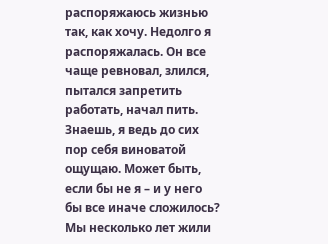распоряжаюсь жизнью так, как хочу. Недолго я распоряжалась. Он все чаще ревновал, злился, пытался запретить работать, начал пить. Знаешь, я ведь до сих пор себя виноватой ощущаю. Может быть, если бы не я – и у него бы все иначе сложилось? Мы несколько лет жили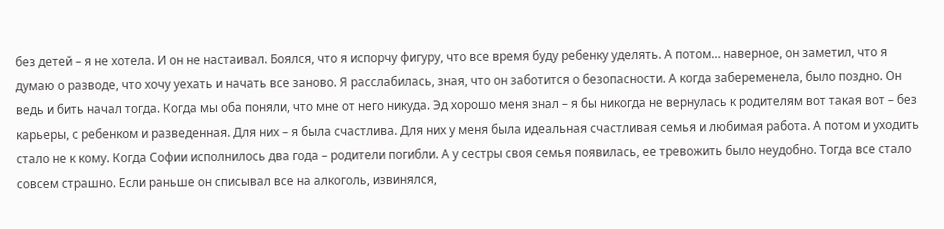без детей – я не хотела. И он не настаивал. Боялся, что я испорчу фигуру, что все время буду ребенку уделять. А потом… наверное, он заметил, что я думаю о разводе, что хочу уехать и начать все заново. Я расслабилась, зная, что он заботится о безопасности. А когда забеременела, было поздно. Он ведь и бить начал тогда. Когда мы оба поняли, что мне от него никуда. Эд хорошо меня знал – я бы никогда не вернулась к родителям вот такая вот – без карьеры, с ребенком и разведенная. Для них – я была счастлива. Для них у меня была идеальная счастливая семья и любимая работа. А потом и уходить стало не к кому. Когда Софии исполнилось два года – родители погибли. А у сестры своя семья появилась, ее тревожить было неудобно. Тогда все стало совсем страшно. Если раньше он списывал все на алкоголь, извинялся,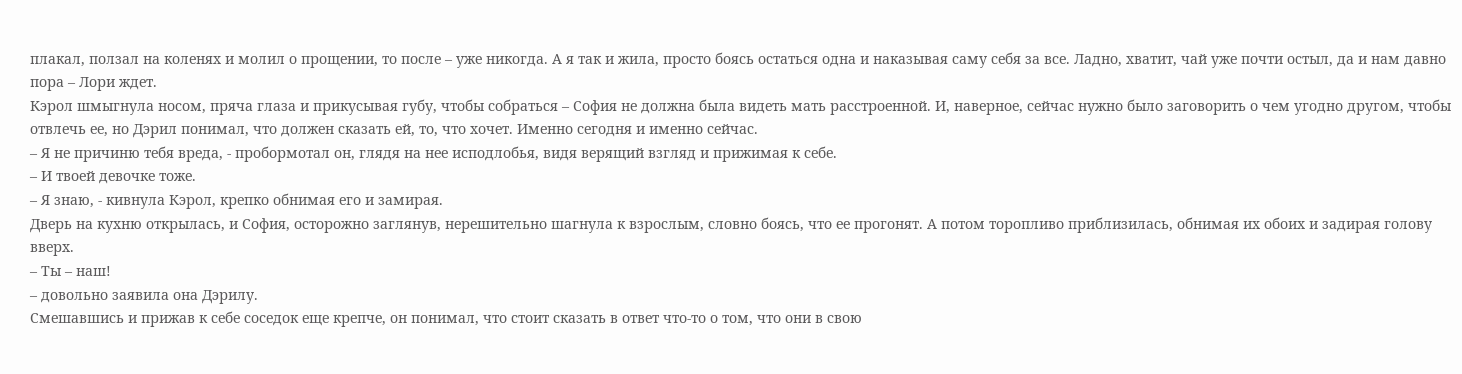плакал, ползал на коленях и молил о прощении, то после – уже никогда. А я так и жила, просто боясь остаться одна и наказывая саму себя за все. Ладно, хватит, чай уже почти остыл, да и нам давно пора – Лори ждет.
Кэрол шмыгнула носом, пряча глаза и прикусывая губу, чтобы собраться – София не должна была видеть мать расстроенной. И, наверное, сейчас нужно было заговорить о чем угодно другом, чтобы отвлечь ее, но Дэрил понимал, что должен сказать ей, то, что хочет. Именно сегодня и именно сейчас.
– Я не причиню тебя вреда, - пробормотал он, глядя на нее исподлобья, видя верящий взгляд и прижимая к себе.
– И твоей девочке тоже.
– Я знаю, - кивнула Кэрол, крепко обнимая его и замирая.
Дверь на кухню открылась, и София, осторожно заглянув, нерешительно шагнула к взрослым, словно боясь, что ее прогонят. А потом торопливо приблизилась, обнимая их обоих и задирая голову вверх.
– Ты – наш!
– довольно заявила она Дэрилу.
Смешавшись и прижав к себе соседок еще крепче, он понимал, что стоит сказать в ответ что-то о том, что они в свою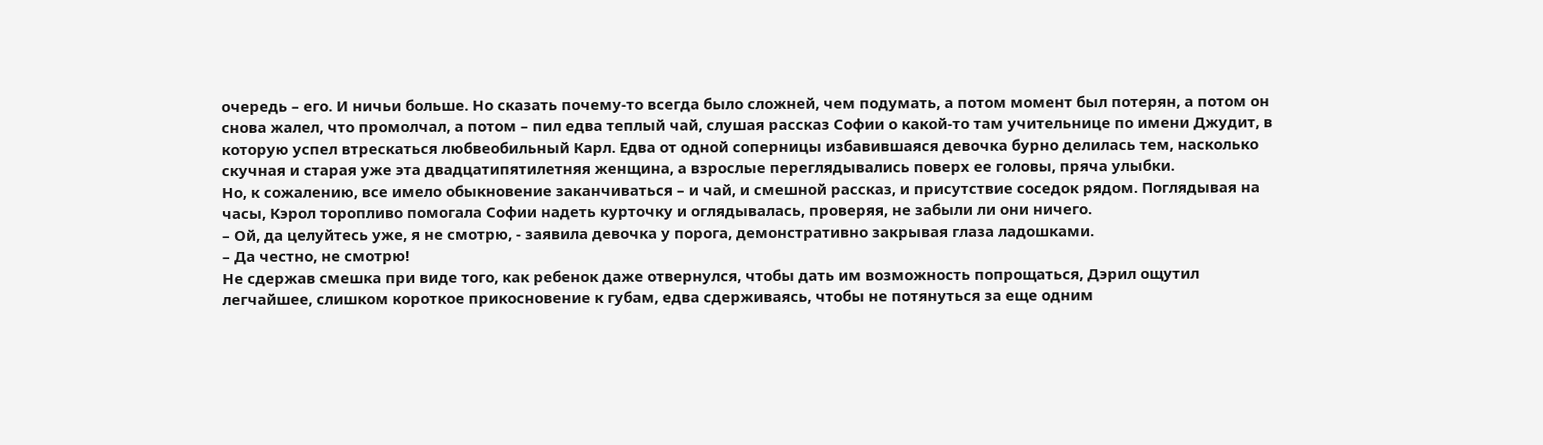очередь – его. И ничьи больше. Но сказать почему-то всегда было сложней, чем подумать, а потом момент был потерян, а потом он снова жалел, что промолчал, а потом – пил едва теплый чай, слушая рассказ Софии о какой-то там учительнице по имени Джудит, в которую успел втрескаться любвеобильный Карл. Едва от одной соперницы избавившаяся девочка бурно делилась тем, насколько скучная и старая уже эта двадцатипятилетняя женщина, а взрослые переглядывались поверх ее головы, пряча улыбки.
Но, к сожалению, все имело обыкновение заканчиваться – и чай, и смешной рассказ, и присутствие соседок рядом. Поглядывая на часы, Кэрол торопливо помогала Софии надеть курточку и оглядывалась, проверяя, не забыли ли они ничего.
– Ой, да целуйтесь уже, я не смотрю, - заявила девочка у порога, демонстративно закрывая глаза ладошками.
– Да честно, не смотрю!
Не сдержав смешка при виде того, как ребенок даже отвернулся, чтобы дать им возможность попрощаться, Дэрил ощутил легчайшее, слишком короткое прикосновение к губам, едва сдерживаясь, чтобы не потянуться за еще одним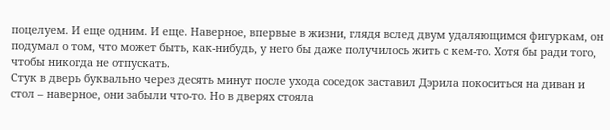поцелуем. И еще одним. И еще. Наверное, впервые в жизни, глядя вслед двум удаляющимся фигуркам, он подумал о том, что может быть, как-нибудь, у него бы даже получилось жить с кем-то. Хотя бы ради того, чтобы никогда не отпускать.
Стук в дверь буквально через десять минут после ухода соседок заставил Дэрила покоситься на диван и стол – наверное, они забыли что-то. Но в дверях стояла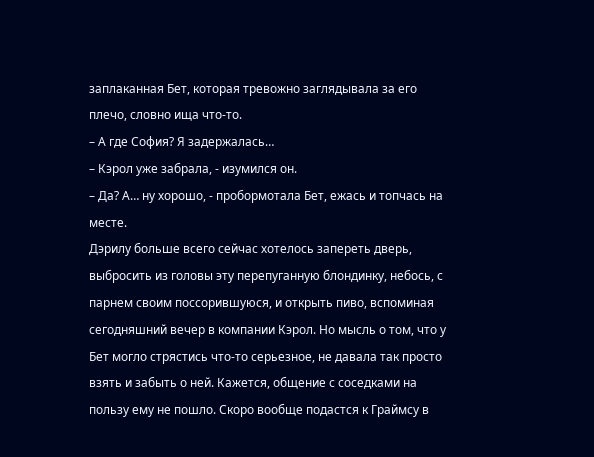заплаканная Бет, которая тревожно заглядывала за его плечо, словно ища что-то.
– А где София? Я задержалась…
– Кэрол уже забрала, - изумился он.
– Да? А… ну хорошо, - пробормотала Бет, ежась и топчась на месте.
Дэрилу больше всего сейчас хотелось запереть дверь, выбросить из головы эту перепуганную блондинку, небось, с парнем своим поссорившуюся, и открыть пиво, вспоминая сегодняшний вечер в компании Кэрол. Но мысль о том, что у Бет могло стрястись что-то серьезное, не давала так просто взять и забыть о ней. Кажется, общение с соседками на пользу ему не пошло. Скоро вообще подастся к Граймсу в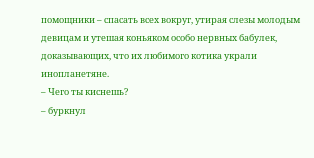помощники – спасать всех вокруг, утирая слезы молодым девицам и утешая коньяком особо нервных бабулек, доказывающих, что их любимого котика украли инопланетяне.
– Чего ты киснешь?
– буркнул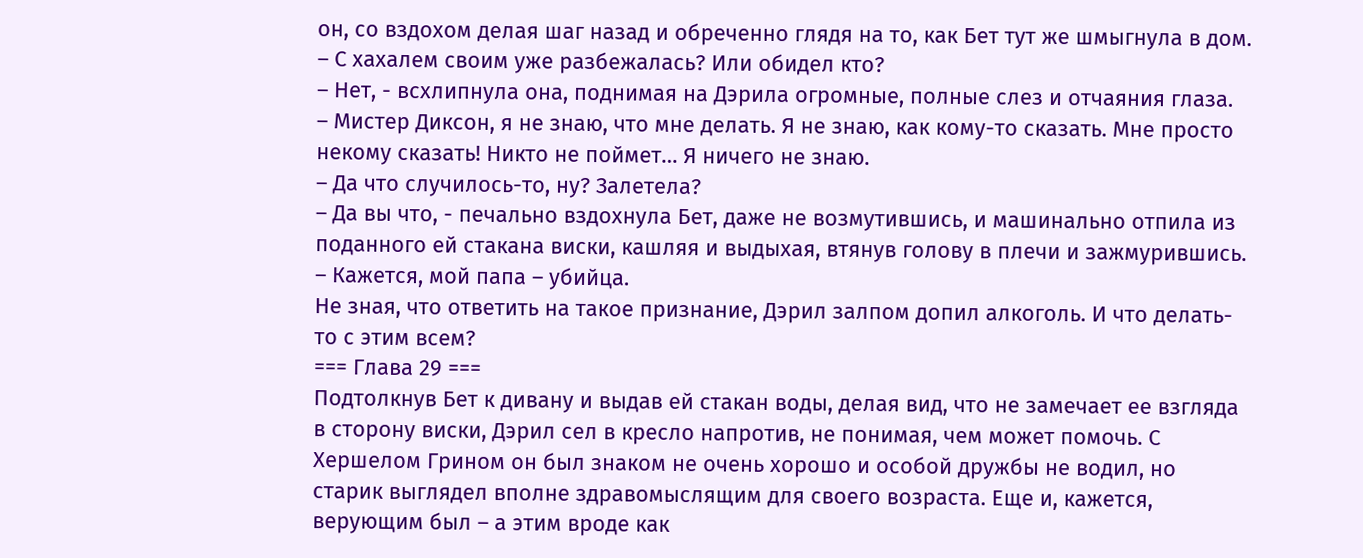он, со вздохом делая шаг назад и обреченно глядя на то, как Бет тут же шмыгнула в дом.
– С хахалем своим уже разбежалась? Или обидел кто?
– Нет, - всхлипнула она, поднимая на Дэрила огромные, полные слез и отчаяния глаза.
– Мистер Диксон, я не знаю, что мне делать. Я не знаю, как кому-то сказать. Мне просто некому сказать! Никто не поймет… Я ничего не знаю.
– Да что случилось-то, ну? Залетела?
– Да вы что, - печально вздохнула Бет, даже не возмутившись, и машинально отпила из поданного ей стакана виски, кашляя и выдыхая, втянув голову в плечи и зажмурившись.
– Кажется, мой папа – убийца.
Не зная, что ответить на такое признание, Дэрил залпом допил алкоголь. И что делать-то с этим всем?
=== Глава 29 ===
Подтолкнув Бет к дивану и выдав ей стакан воды, делая вид, что не замечает ее взгляда в сторону виски, Дэрил сел в кресло напротив, не понимая, чем может помочь. С Хершелом Грином он был знаком не очень хорошо и особой дружбы не водил, но старик выглядел вполне здравомыслящим для своего возраста. Еще и, кажется, верующим был – а этим вроде как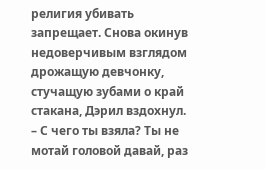религия убивать запрещает. Снова окинув недоверчивым взглядом дрожащую девчонку, стучащую зубами о край стакана, Дэрил вздохнул.
– С чего ты взяла? Ты не мотай головой давай, раз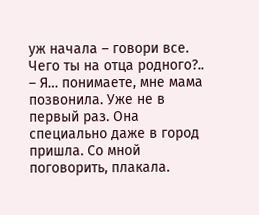уж начала – говори все. Чего ты на отца родного?..
– Я… понимаете, мне мама позвонила. Уже не в первый раз. Она специально даже в город пришла. Со мной поговорить, плакала.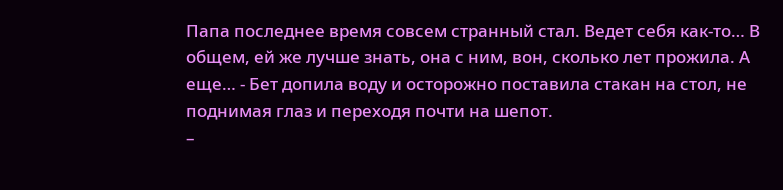Папа последнее время совсем странный стал. Ведет себя как-то… В общем, ей же лучше знать, она с ним, вон, сколько лет прожила. А еще… - Бет допила воду и осторожно поставила стакан на стол, не поднимая глаз и переходя почти на шепот.
–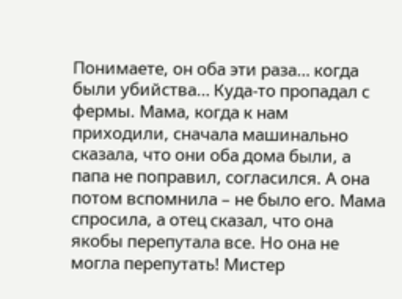Понимаете, он оба эти раза… когда были убийства… Куда-то пропадал с фермы. Мама, когда к нам приходили, сначала машинально сказала, что они оба дома были, а папа не поправил, согласился. А она потом вспомнила – не было его. Мама спросила, а отец сказал, что она якобы перепутала все. Но она не могла перепутать! Мистер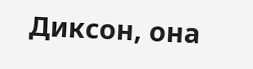Диксон, она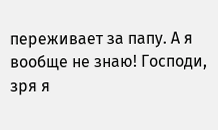переживает за папу. А я вообще не знаю! Господи, зря я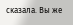сказала. Вы же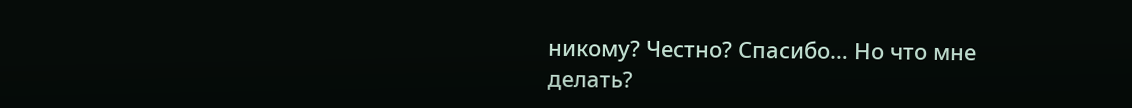никому? Честно? Спасибо… Но что мне делать?